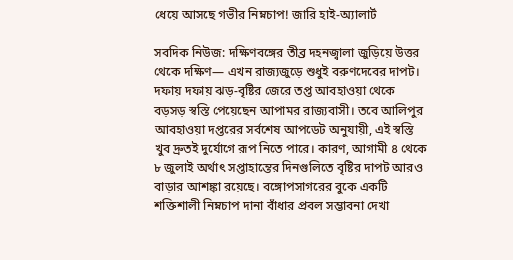ধেয়ে আসছে গভীর নিম্নচাপ! জারি হাই-অ্যালার্ট

সবদিক নিউজ: দক্ষিণবঙ্গের তীব্র দহনজ্বালা জুড়িয়ে উত্তর থেকে দক্ষিণ— এখন রাজ্যজুড়ে শুধুই বরুণদেবের দাপট। দফায় দফায় ঝড়-বৃষ্টির জেরে তপ্ত আবহাওয়া থেকে বড়সড় স্বস্তি পেয়েছেন আপামর রাজ্যবাসী। তবে আলিপুর আবহাওয়া দপ্তরের সর্বশেষ আপডেট অনুযায়ী, এই স্বস্তি খুব দ্রুতই দুর্যোগে রূপ নিতে পারে। কারণ, আগামী ৪ থেকে ৮ জুলাই অর্থাৎ সপ্তাহান্তের দিনগুলিতে বৃষ্টির দাপট আরও বাড়ার আশঙ্কা রয়েছে। বঙ্গোপসাগরের বুকে একটি শক্তিশালী নিম্নচাপ দানা বাঁধার প্রবল সম্ভাবনা দেখা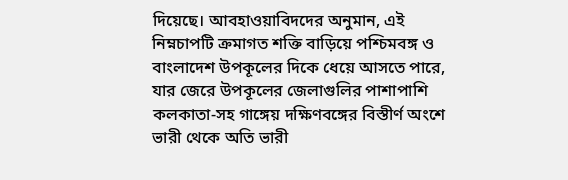দিয়েছে। আবহাওয়াবিদদের অনুমান, এই নিম্নচাপটি ক্রমাগত শক্তি বাড়িয়ে পশ্চিমবঙ্গ ও বাংলাদেশ উপকূলের দিকে ধেয়ে আসতে পারে, যার জেরে উপকূলের জেলাগুলির পাশাপাশি কলকাতা-সহ গাঙ্গেয় দক্ষিণবঙ্গের বিস্তীর্ণ অংশে ভারী থেকে অতি ভারী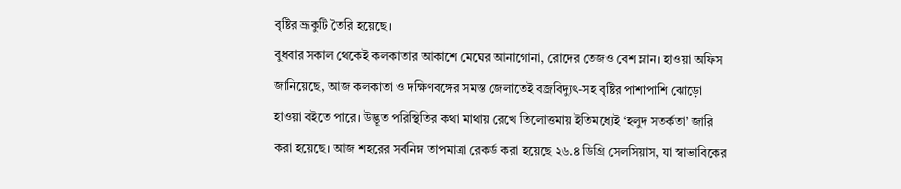বৃষ্টির ভ্রূকুটি তৈরি হয়েছে।
বুধবার সকাল থেকেই কলকাতার আকাশে মেঘের আনাগোনা, রোদের তেজও বেশ ম্লান। হাওয়া অফিস জানিয়েছে, আজ কলকাতা ও দক্ষিণবঙ্গের সমস্ত জেলাতেই বজ্রবিদ্যুৎ-সহ বৃষ্টির পাশাপাশি ঝোড়ো হাওয়া বইতে পারে। উদ্ভূত পরিস্থিতির কথা মাথায় রেখে তিলোত্তমায় ইতিমধ্যেই ‘হলুদ সতর্কতা’ জারি করা হয়েছে। আজ শহরের সর্বনিম্ন তাপমাত্রা রেকর্ড করা হয়েছে ২৬.৪ ডিগ্রি সেলসিয়াস, যা স্বাভাবিকের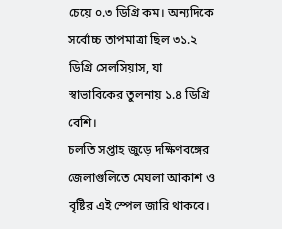চেয়ে ০.৩ ডিগ্রি কম। অন্যদিকে সর্বোচ্চ তাপমাত্রা ছিল ৩১.২ ডিগ্রি সেলসিয়াস, যা স্বাভাবিকের তুলনায় ১.৪ ডিগ্রি বেশি।
চলতি সপ্তাহ জুড়ে দক্ষিণবঙ্গের জেলাগুলিতে মেঘলা আকাশ ও বৃষ্টির এই স্পেল জারি থাকবে।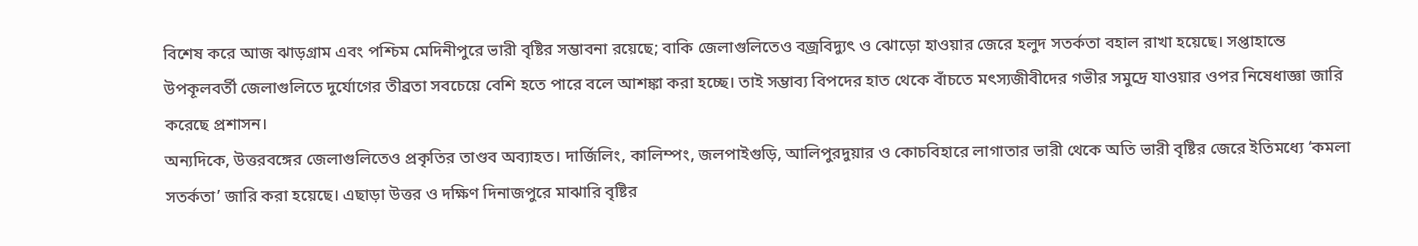বিশেষ করে আজ ঝাড়গ্রাম এবং পশ্চিম মেদিনীপুরে ভারী বৃষ্টির সম্ভাবনা রয়েছে; বাকি জেলাগুলিতেও বজ্রবিদ্যুৎ ও ঝোড়ো হাওয়ার জেরে হলুদ সতর্কতা বহাল রাখা হয়েছে। সপ্তাহান্তে উপকূলবর্তী জেলাগুলিতে দুর্যোগের তীব্রতা সবচেয়ে বেশি হতে পারে বলে আশঙ্কা করা হচ্ছে। তাই সম্ভাব্য বিপদের হাত থেকে বাঁচতে মৎস্যজীবীদের গভীর সমুদ্রে যাওয়ার ওপর নিষেধাজ্ঞা জারি করেছে প্রশাসন।
অন্যদিকে, উত্তরবঙ্গের জেলাগুলিতেও প্রকৃতির তাণ্ডব অব্যাহত। দার্জিলিং, কালিম্পং, জলপাইগুড়ি, আলিপুরদুয়ার ও কোচবিহারে লাগাতার ভারী থেকে অতি ভারী বৃষ্টির জেরে ইতিমধ্যে ‘কমলা সতর্কতা’ জারি করা হয়েছে। এছাড়া উত্তর ও দক্ষিণ দিনাজপুরে মাঝারি বৃষ্টির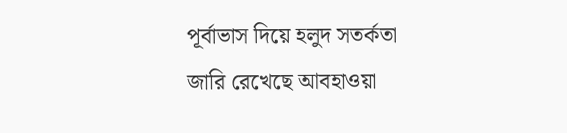পূর্বাভাস দিয়ে হলুদ সতর্কতা জারি রেখেছে আবহাওয়া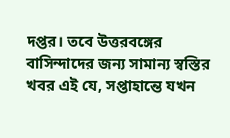দপ্তর। তবে উত্তরবঙ্গের বাসিন্দাদের জন্য সামান্য স্বস্তির খবর এই যে, সপ্তাহান্তে যখন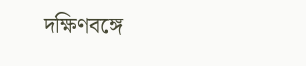দক্ষিণবঙ্গে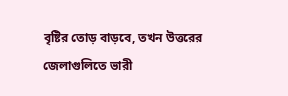বৃষ্টির তোড় বাড়বে, তখন উত্তরের জেলাগুলিতে ভারী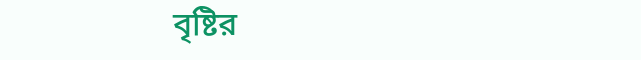বৃষ্টির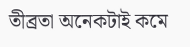তীব্রতা অনেকটাই কমে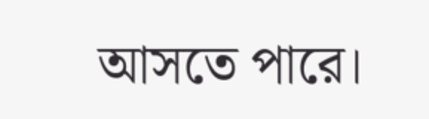আসতে পারে।